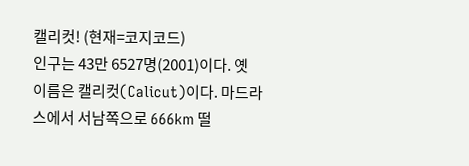캘리컷! (현재=코지코드)
인구는 43만 6527명(2001)이다. 옛 이름은 캘리컷(Calicut)이다. 마드라스에서 서남쪽으로 666km 떨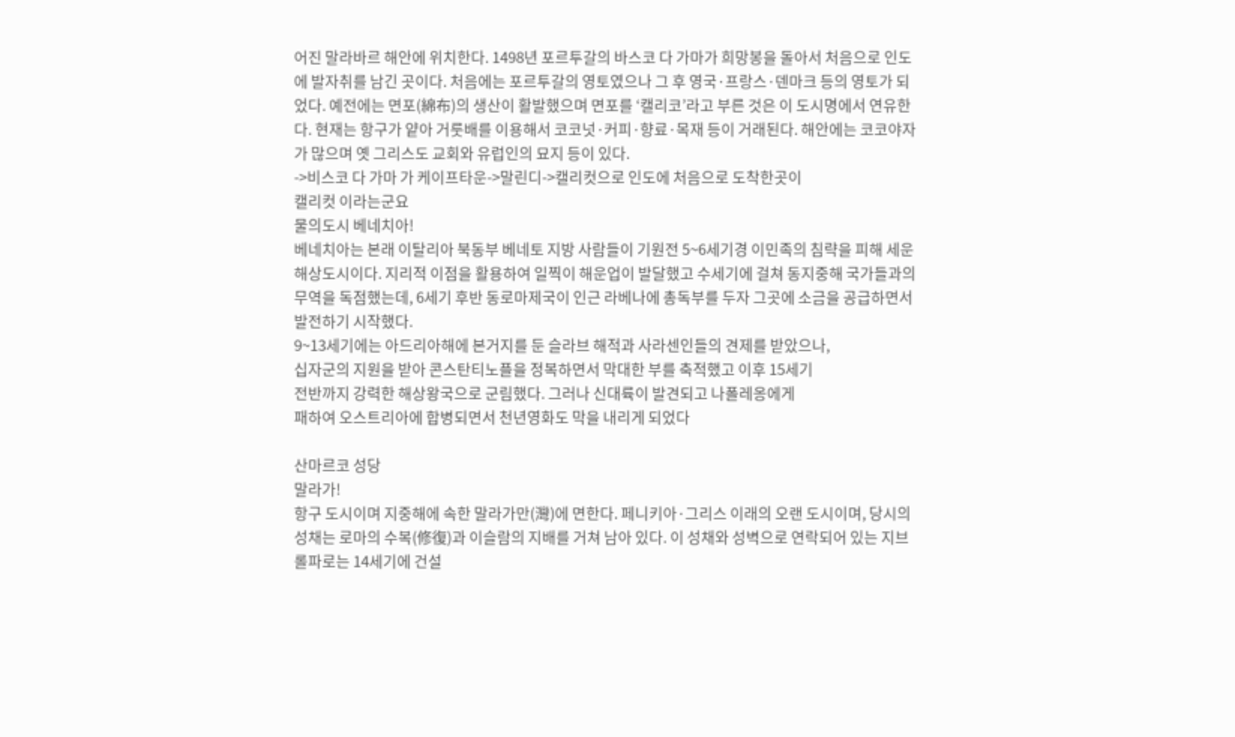어진 말라바르 해안에 위치한다. 1498년 포르투갈의 바스코 다 가마가 희망봉을 돌아서 처음으로 인도에 발자취를 남긴 곳이다. 처음에는 포르투갈의 영토였으나 그 후 영국·프랑스·덴마크 등의 영토가 되었다. 예전에는 면포(綿布)의 생산이 활발했으며 면포를 ‘캘리코’라고 부른 것은 이 도시명에서 연유한다. 현재는 항구가 얕아 거룻배를 이용해서 코코넛·커피·향료·목재 등이 거래된다. 해안에는 코코야자가 많으며 옛 그리스도 교회와 유럽인의 묘지 등이 있다.
->비스코 다 가마 가 케이프타운->말린디->캘리컷으로 인도에 처음으로 도착한곳이
캘리컷 이라는군요
물의도시 베네치아!
베네치아는 본래 이탈리아 북동부 베네토 지방 사람들이 기원전 5~6세기경 이민족의 침략을 피해 세운 해상도시이다. 지리적 이점을 활용하여 일찍이 해운업이 발달했고 수세기에 걸쳐 동지중해 국가들과의 무역을 독점했는데, 6세기 후반 동로마제국이 인근 라베나에 총독부를 두자 그곳에 소금을 공급하면서 발전하기 시작했다.
9~13세기에는 아드리아해에 본거지를 둔 슬라브 해적과 사라센인들의 견제를 받았으나,
십자군의 지원을 받아 콘스탄티노플을 정복하면서 막대한 부를 축적했고 이후 15세기
전반까지 강력한 해상왕국으로 군림했다. 그러나 신대륙이 발견되고 나폴레옹에게
패하여 오스트리아에 합병되면서 천년영화도 막을 내리게 되었다

산마르코 성당
말라가!
항구 도시이며 지중해에 속한 말라가만(灣)에 면한다. 페니키아·그리스 이래의 오랜 도시이며, 당시의 성채는 로마의 수복(修復)과 이슬람의 지배를 거쳐 남아 있다. 이 성채와 성벽으로 연락되어 있는 지브롤파로는 14세기에 건설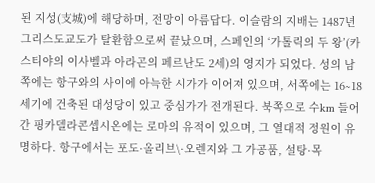된 지성(支城)에 해당하며, 전망이 아름답다. 이슬람의 지배는 1487년 그리스도교도가 탈환함으로써 끝났으며, 스페인의 ‘가톨릭의 두 왕’(카스티야의 이사벨과 아라곤의 페르난도 2세)의 영지가 되었다. 성의 남쪽에는 항구와의 사이에 아늑한 시가가 이어져 있으며, 서쪽에는 16∼18세기에 건축된 대성당이 있고 중심가가 전개된다. 북쪽으로 수km 들어간 핑카델라콘셉시온에는 로마의 유적이 있으며, 그 열대적 정원이 유명하다. 항구에서는 포도·올리브\·오렌지와 그 가공품, 설탕·목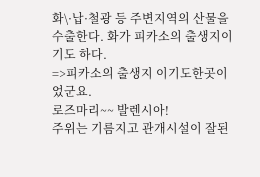화\·납·철광 등 주변지역의 산물을 수출한다. 화가 피카소의 출생지이기도 하다.
=>피카소의 출생지 이기도한곳이었군요.
로즈마리~~ 발렌시아!
주위는 기름지고 관개시설이 잘된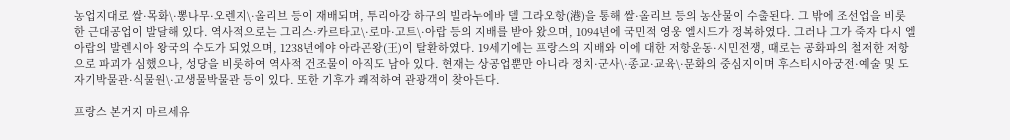농업지대로 쌀·목화\·뽕나무·오렌지\·올리브 등이 재배되며, 투리아강 하구의 빌라누에바 델 그라오항(港)을 통해 쌀·올리브 등의 농산물이 수출된다. 그 밖에 조선업을 비롯한 근대공업이 발달해 있다. 역사적으로는 그리스·카르타고\·로마·고트\·아랍 등의 지배를 받아 왔으며, 1094년에 국민적 영웅 엘시드가 정복하였다. 그러나 그가 죽자 다시 엘아랍의 발렌시아 왕국의 수도가 되었으며, 1238년에야 아라곤왕(王)이 탈환하였다. 19세기에는 프랑스의 지배와 이에 대한 저항운동·시민전쟁, 때로는 공화파의 철저한 저항으로 파괴가 심했으나, 성당을 비롯하여 역사적 건조물이 아직도 남아 있다. 현재는 상공업뿐만 아니라 정치·군사\·종교·교육\·문화의 중심지이며 후스티시아궁전·예술 및 도자기박물관·식물원\·고생물박물관 등이 있다. 또한 기후가 쾌적하여 관광객이 찾아든다.

프랑스 본거지 마르세유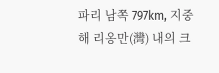파리 남쪽 797km, 지중해 리옹만(灣) 내의 크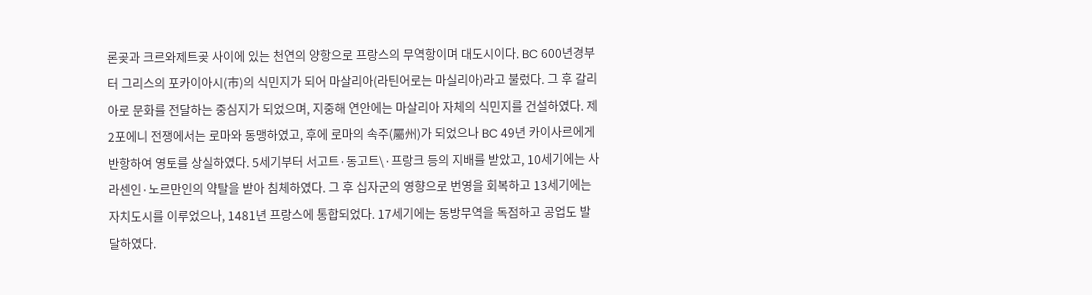론곶과 크르와제트곶 사이에 있는 천연의 양항으로 프랑스의 무역항이며 대도시이다. BC 600년경부터 그리스의 포카이아시(市)의 식민지가 되어 마살리아(라틴어로는 마실리아)라고 불렀다. 그 후 갈리아로 문화를 전달하는 중심지가 되었으며, 지중해 연안에는 마살리아 자체의 식민지를 건설하였다. 제2포에니 전쟁에서는 로마와 동맹하였고, 후에 로마의 속주(屬州)가 되었으나 BC 49년 카이사르에게 반항하여 영토를 상실하였다. 5세기부터 서고트·동고트\·프랑크 등의 지배를 받았고, 10세기에는 사라센인·노르만인의 약탈을 받아 침체하였다. 그 후 십자군의 영향으로 번영을 회복하고 13세기에는 자치도시를 이루었으나, 1481년 프랑스에 통합되었다. 17세기에는 동방무역을 독점하고 공업도 발달하였다.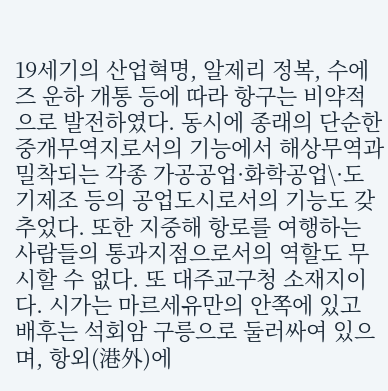19세기의 산업혁명, 알제리 정복, 수에즈 운하 개통 등에 따라 항구는 비약적으로 발전하였다. 동시에 종래의 단순한 중개무역지로서의 기능에서 해상무역과 밀착되는 각종 가공공업·화학공업\·도기제조 등의 공업도시로서의 기능도 갖추었다. 또한 지중해 항로를 여행하는 사람들의 통과지점으로서의 역할도 무시할 수 없다. 또 대주교구청 소재지이다. 시가는 마르세유만의 안쪽에 있고 배후는 석회암 구릉으로 둘러싸여 있으며, 항외(港外)에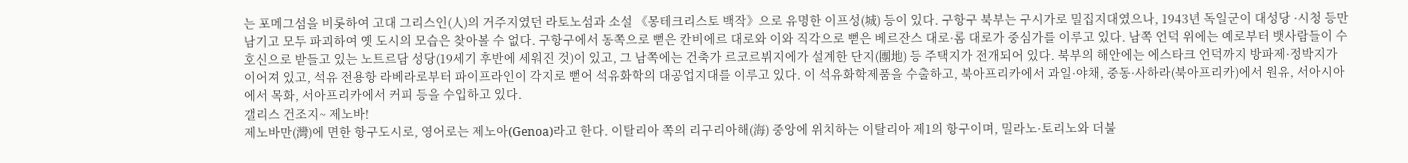는 포메그섬을 비롯하여 고대 그리스인(人)의 거주지였던 라토노섬과 소설 《몽테크리스토 백작》으로 유명한 이프성(城) 등이 있다. 구항구 북부는 구시가로 밀집지대였으나, 1943년 독일군이 대성당 ·시청 등만 남기고 모두 파괴하여 옛 도시의 모습은 찾아볼 수 없다. 구항구에서 동쪽으로 뻗은 칸비에르 대로와 이와 직각으로 뻗은 베르잔스 대로·롬 대로가 중심가를 이루고 있다. 남쪽 언덕 위에는 예로부터 뱃사람들이 수호신으로 받들고 있는 노트르담 성당(19세기 후반에 세워진 것)이 있고, 그 남쪽에는 건축가 르코르뷔지에가 설계한 단지(團地) 등 주택지가 전개되어 있다. 북부의 해안에는 에스타크 언덕까지 방파제·정박지가 이어져 있고, 석유 전용항 라베라로부터 파이프라인이 각지로 뻗어 석유화학의 대공업지대를 이루고 있다. 이 석유화학제품을 수출하고, 북아프리카에서 과일·야채, 중동·사하라(북아프리카)에서 원유, 서아시아에서 목화, 서아프리카에서 커피 등을 수입하고 있다.
갤리스 건조지~ 제노바!
제노바만(灣)에 면한 항구도시로, 영어로는 제노아(Genoa)라고 한다. 이탈리아 쪽의 리구리아해(海) 중앙에 위치하는 이탈리아 제1의 항구이며, 밀라노·토리노와 더불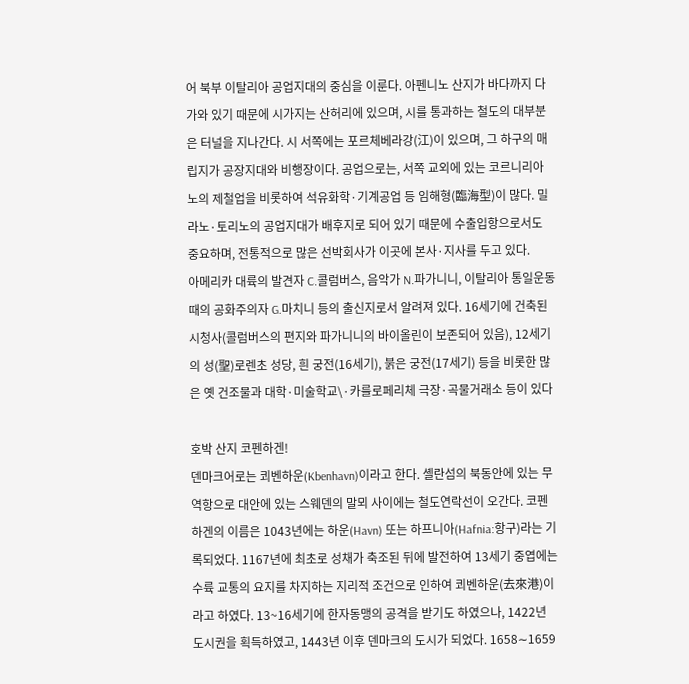어 북부 이탈리아 공업지대의 중심을 이룬다. 아펜니노 산지가 바다까지 다가와 있기 때문에 시가지는 산허리에 있으며, 시를 통과하는 철도의 대부분은 터널을 지나간다. 시 서쪽에는 포르체베라강(江)이 있으며, 그 하구의 매립지가 공장지대와 비행장이다. 공업으로는, 서쪽 교외에 있는 코르니리아노의 제철업을 비롯하여 석유화학·기계공업 등 임해형(臨海型)이 많다. 밀라노·토리노의 공업지대가 배후지로 되어 있기 때문에 수출입항으로서도 중요하며, 전통적으로 많은 선박회사가 이곳에 본사·지사를 두고 있다.
아메리카 대륙의 발견자 C.콜럼버스, 음악가 N.파가니니, 이탈리아 통일운동 때의 공화주의자 G.마치니 등의 출신지로서 알려져 있다. 16세기에 건축된 시청사(콜럼버스의 편지와 파가니니의 바이올린이 보존되어 있음), 12세기의 성(聖)로렌초 성당, 흰 궁전(16세기), 붉은 궁전(17세기) 등을 비롯한 많은 옛 건조물과 대학·미술학교\·카를로페리체 극장·곡물거래소 등이 있다

호박 산지 코펜하겐!
덴마크어로는 쾨벤하운(Kbenhavn)이라고 한다. 셸란섬의 북동안에 있는 무역항으로 대안에 있는 스웨덴의 말뫼 사이에는 철도연락선이 오간다. 코펜하겐의 이름은 1043년에는 하운(Havn) 또는 하프니아(Hafnia:항구)라는 기록되었다. 1167년에 최초로 성채가 축조된 뒤에 발전하여 13세기 중엽에는 수륙 교통의 요지를 차지하는 지리적 조건으로 인하여 쾨벤하운(去來港)이라고 하였다. 13~16세기에 한자동맹의 공격을 받기도 하였으나, 1422년 도시권을 획득하였고, 1443년 이후 덴마크의 도시가 되었다. 1658∼1659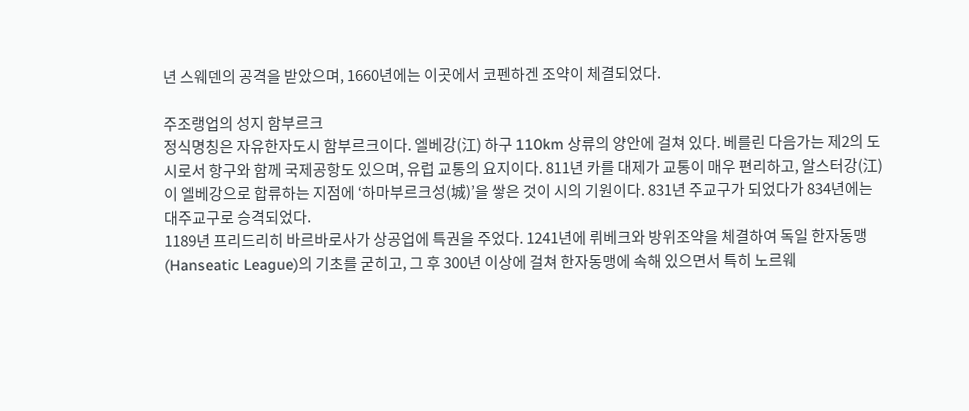년 스웨덴의 공격을 받았으며, 1660년에는 이곳에서 코펜하겐 조약이 체결되었다.

주조랭업의 성지 함부르크
정식명칭은 자유한자도시 함부르크이다. 엘베강(江) 하구 110km 상류의 양안에 걸쳐 있다. 베를린 다음가는 제2의 도시로서 항구와 함께 국제공항도 있으며, 유럽 교통의 요지이다. 811년 카를 대제가 교통이 매우 편리하고, 알스터강(江)이 엘베강으로 합류하는 지점에 ‘하마부르크성(城)’을 쌓은 것이 시의 기원이다. 831년 주교구가 되었다가 834년에는 대주교구로 승격되었다.
1189년 프리드리히 바르바로사가 상공업에 특권을 주었다. 1241년에 뤼베크와 방위조약을 체결하여 독일 한자동맹(Hanseatic League)의 기초를 굳히고, 그 후 300년 이상에 걸쳐 한자동맹에 속해 있으면서 특히 노르웨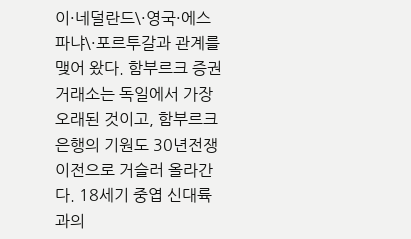이·네덜란드\·영국·에스파냐\·포르투갈과 관계를 맺어 왔다. 함부르크 증권거래소는 독일에서 가장 오래된 것이고, 함부르크 은행의 기원도 30년전쟁 이전으로 거슬러 올라간다. 18세기 중엽 신대륙과의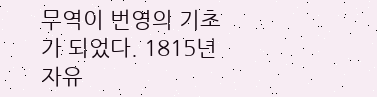무역이 번영의 기초가 되었다. 1815년 자유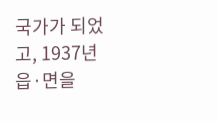국가가 되었고, 1937년 읍·면을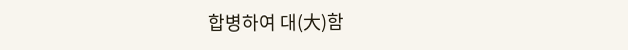합병하여 대(大)함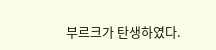부르크가 탄생하였다.